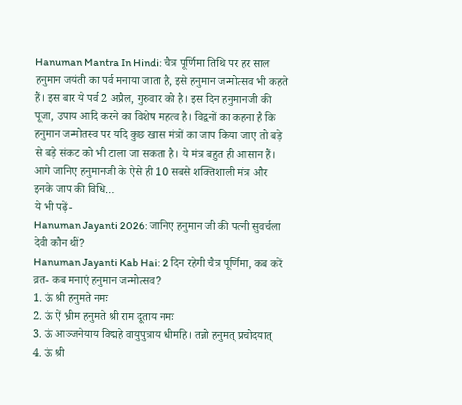Hanuman Mantra In Hindi: चैत्र पूर्णिमा तिथि पर हर साल हनुमान जयंती का पर्व मनाया जाता है, इसे हनुमान जन्मोत्सव भी कहते हैं। इस बार ये पर्व 2 अप्रैल, गुरुवार को है। इस दिन हनुमानजी की पूजा, उपाय आदि करने का विशेष महत्व है। विद्वनों का कहना है कि हनुमान जन्मोतस्व पर यदि कुछ खास मंत्रों का जाप किया जाए तो बड़े से बड़े संकट को भी टाला जा सकता है। ये मंत्र बहुत ही आसान हैं। आगे जानिए हनुमानजी के ऐसे ही 10 सबसे शक्तिशाली मंत्र और इनके जाप की विधि…
ये भी पढ़ें-
Hanuman Jayanti 2026: जानिए हनुमान जी की पत्नी सुवर्चला देवी कौन थीं?
Hanuman Jayanti Kab Hai: 2 दिन रहेगी चैत्र पूर्णिमा, कब करें व्रत- कब मनाएं हनुमान जन्मोत्सव?
1. ऊं श्री हनुमते नमः
2. ऊं ऐं भ्रीम हनुमते श्री राम दूताय नमः
3. ऊं आञ्जनेयाय विद्महे वायुपुत्राय धीमहि। तन्नो हनुमत् प्रचोदयात्
4. ऊं श्री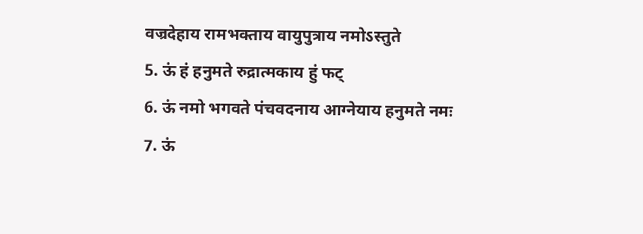वज्रदेहाय रामभक्ताय वायुपुत्राय नमोऽस्तुते
5. ऊं हं हनुमते रुद्रात्मकाय हुं फट्
6. ऊं नमो भगवते पंचवदनाय आग्नेयाय हनुमते नमः
7. ऊं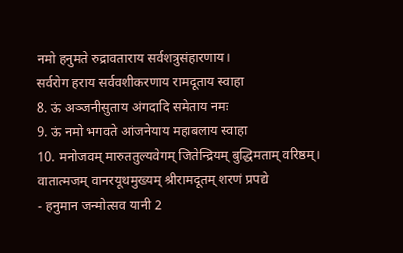नमो हनुमते रुद्रावताराय सर्वशत्रुसंहारणाय।
सर्वरोग हराय सर्ववशीकरणाय रामदूताय स्वाहा
8. ऊं अञ्जनीसुताय अंगदादि समेताय नमः
9. ऊं नमो भगवते आंजनेयाय महाबलाय स्वाहा
10. मनोजवम् मारुततुल्यवेगम् जितेन्द्रियम् बुद्धिमताम् वरिष्ठम्।
वातात्मजम् वानरयूथमुख्यम् श्रीरामदूतम् शरणं प्रपद्ये
- हनुमान जन्मोत्सव यानी 2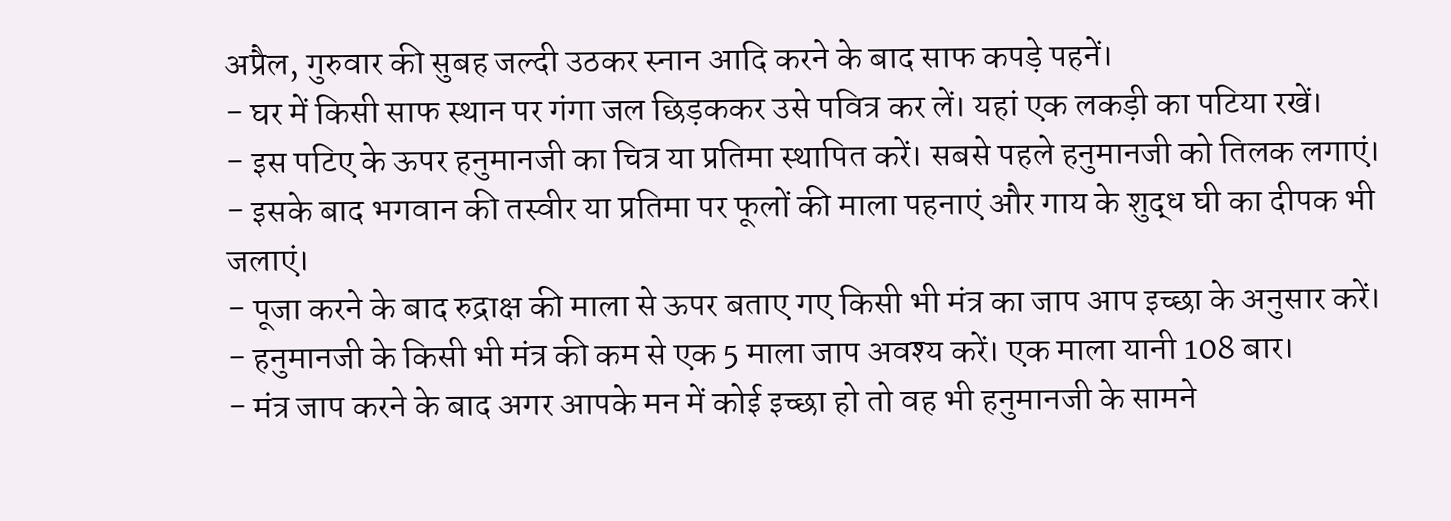अप्रैल, गुरुवार की सुबह जल्दी उठकर स्नान आदि करने के बाद साफ कपड़े पहनें।
- घर में किसी साफ स्थान पर गंगा जल छिड़ककर उसे पवित्र कर लें। यहां एक लकड़ी का पटिया रखें।
- इस पटिए के ऊपर हनुमानजी का चित्र या प्रतिमा स्थापित करें। सबसे पहले हनुमानजी को तिलक लगाएं।
- इसके बाद भगवान की तस्वीर या प्रतिमा पर फूलों की माला पहनाएं और गाय के शुद्ध घी का दीपक भी जलाएं।
- पूजा करने के बाद रुद्राक्ष की माला से ऊपर बताए गए किसी भी मंत्र का जाप आप इच्छा के अनुसार करें।
- हनुमानजी के किसी भी मंत्र की कम से एक 5 माला जाप अवश्य करें। एक माला यानी 108 बार।
- मंत्र जाप करने के बाद अगर आपके मन में कोई इच्छा हो तो वह भी हनुमानजी के सामने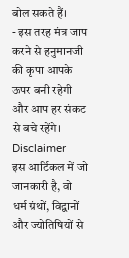बोल सकते हैं।
- इस तरह मंत्र जाप करने से हनुमानजी की कृपा आपके ऊपर बनी रहेगी और आप हर संकट से बचे रहेंगे।
Disclaimer
इस आर्टिकल में जो जानकारी है, वो धर्म ग्रंथों, विद्वानों और ज्योतिषियों से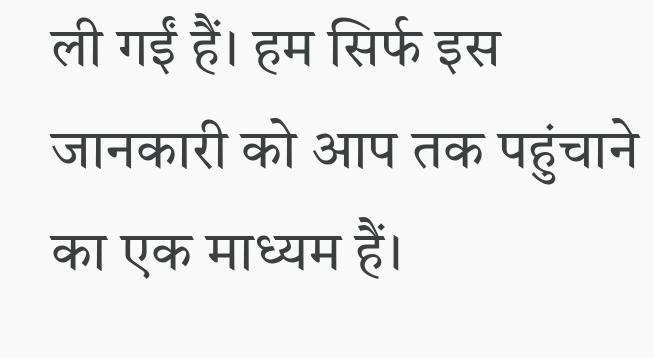ली गईं हैं। हम सिर्फ इस जानकारी को आप तक पहुंचाने का एक माध्यम हैं।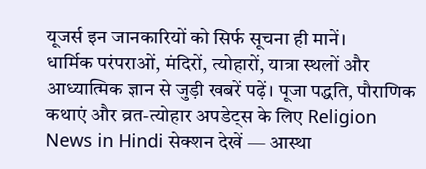यूजर्स इन जानकारियों को सिर्फ सूचना ही मानें।
धार्मिक परंपराओं, मंदिरों, त्योहारों, यात्रा स्थलों और आध्यात्मिक ज्ञान से जुड़ी खबरें पढ़ें। पूजा पद्धति, पौराणिक कथाएं और व्रत-त्योहार अपडेट्स के लिए Religion News in Hindi सेक्शन देखें — आस्था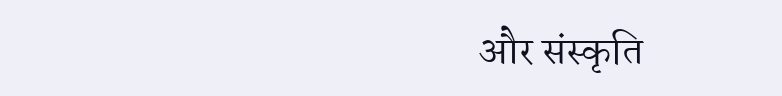और संस्कृति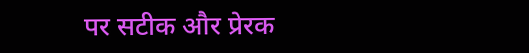पर सटीक और प्रेरक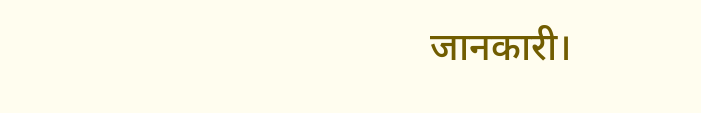जानकारी।